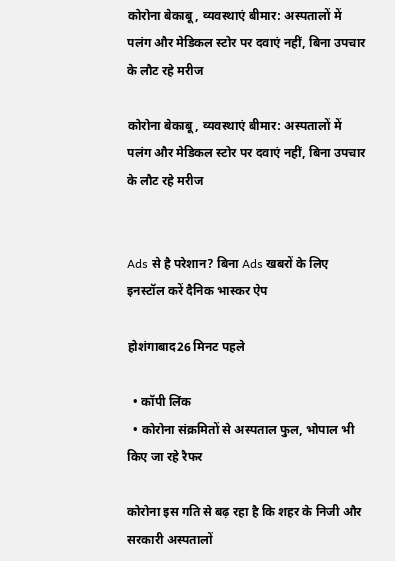कोरोना बेकाबू, व्यवस्थाएं बीमार: अस्पतालों में पलंग और मेडिकल स्टोर पर दवाएं नहीं, बिना उपचार के लौट रहे मरीज

कोरोना बेकाबू, व्यवस्थाएं बीमार: अस्पतालों में पलंग और मेडिकल स्टोर पर दवाएं नहीं, बिना उपचार के लौट रहे मरीज


Ads से है परेशान? बिना Ads खबरों के लिए इनस्टॉल करें दैनिक भास्कर ऐप

होशंगाबाद26 मिनट पहले

  • कॉपी लिंक
  • कोरोना संक्रमितों से अस्पताल फुल, भोपाल भी किए जा रहे रैफर

कोरोना इस गति से बढ़ रहा है कि शहर के निजी और सरकारी अस्पतालों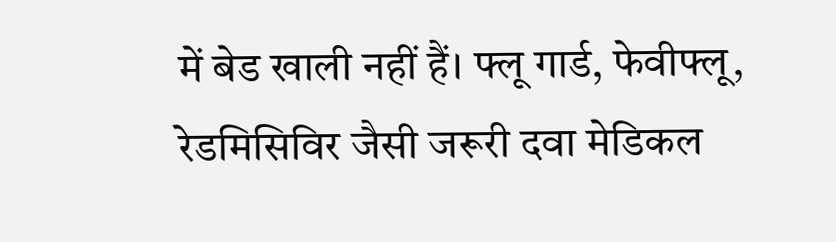में बेड खाली नहीं हैं। फ्लू गार्ड, फेवीफ्लू, रेडमिसिविर जैसी जरूरी दवा मेडिकल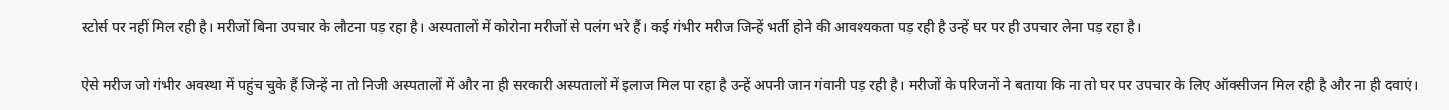स्टोर्स पर नहीं मिल रही है। मरीजों बिना उपचार के लौटना पड़ रहा है। अस्पतालों में कोरोना मरीजों से पलंग भरे हैं। कई गंभीर मरीज जिन्हें भर्ती होने की आवश्यकता पड़ रही है उन्हें घर पर ही उपचार लेना पड़ रहा है।

ऐसे मरीज जो गंभीर अवस्था में पहुंच चुके हैं जिन्हें ना तो निजी अस्पतालों में और ना ही सरकारी अस्पतालों में इलाज मिल पा रहा है उन्हें अपनी जान गंवानी पड़ रही है। मरीजों के परिजनों ने बताया कि ना तो घर पर उपचार के लिए ऑक्सीजन मिल रही है और ना ही दवाएं।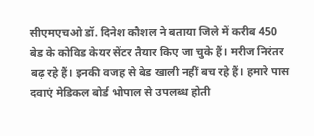सीएमएचओ डॉ. दिनेश कौशल ने बताया जिले में करीब 450 बेड के कोविड केयर सेंटर तैयार किए जा चुके हैं। मरीज निरंतर बढ़ रहे हैं। इनकी वजह से बेड खाली नहीं बच रहे हैं। हमारे पास दवाएं मेडिकल बोर्ड भोपाल से उपलब्ध होती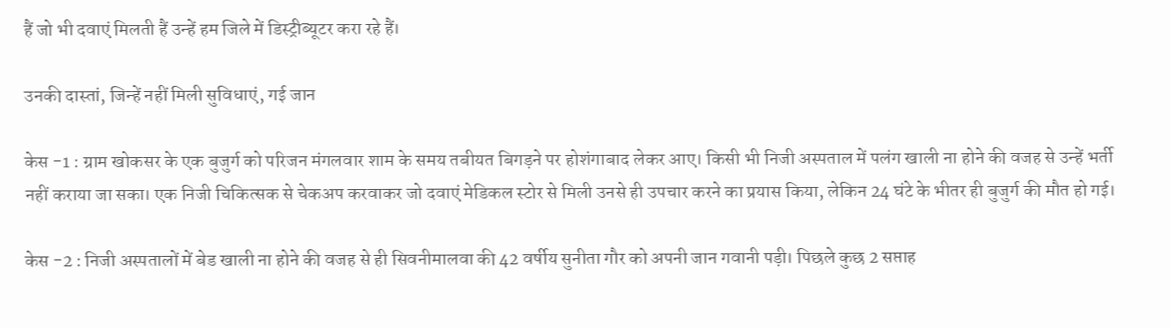हैं जो भी दवाएं मिलती हैं उन्हें हम जिले में डिस्ट्रीब्यूटर करा रहे हैं।

उनकी दास्तां, जिन्हें नहीं मिली सुविधाएं, गई जान

केस -1 : ग्राम खोकसर के एक बुजुर्ग को परिजन मंगलवार शाम के समय तबीयत बिगड़ने पर होशंगाबाद लेकर आए। किसी भी निजी अस्पताल में पलंग खाली ना होने की वजह से उन्हें भर्ती नहीं कराया जा सका। एक निजी चिकित्सक से चेकअप करवाकर जो दवाएं मेडिकल स्टोर से मिली उनसे ही उपचार करने का प्रयास किया, लेकिन 24 घंटे के भीतर ही बुजुर्ग की मौत हो गई।

केस -2 : निजी अस्पतालों में बेड खाली ना होने की वजह से ही सिवनीमालवा की 42 वर्षीय सुनीता गौर को अपनी जान गवानी पड़ी। पिछले कुछ 2 सप्ताह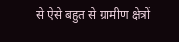से ऐसे बहुत से ग्रामीण क्षेत्रों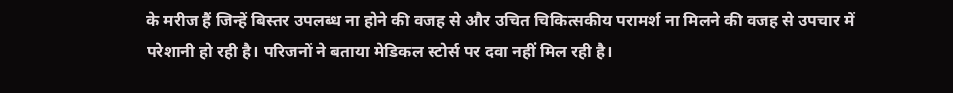के मरीज हैं जिन्हें बिस्तर उपलब्ध ना होने की वजह से और उचित चिकित्सकीय परामर्श ना मिलने की वजह से उपचार में परेशानी हो रही है। परिजनों ने बताया मेडिकल स्टोर्स पर दवा नहीं मिल रही है।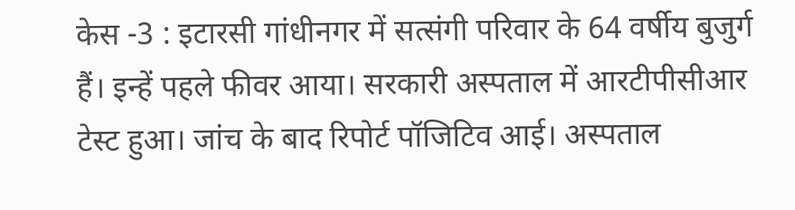केस -3 : इटारसी गांधीनगर में सत्संगी परिवार के 64 वर्षीय बुजुर्ग हैं। इन्हें पहले फीवर आया। सरकारी अस्पताल में आरटीपीसीआर टेस्ट हुआ। जांच के बाद रिपोर्ट पॉजिटिव आई। अस्पताल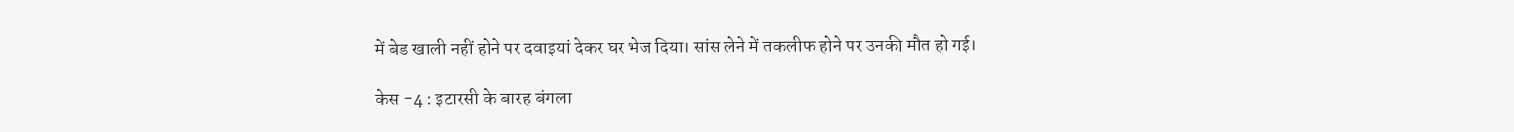में बेड खाली नहीं होने पर दवाइयां देकर घर भेज दिया। सांस लेने में तकलीफ होने पर उनकी मौत हो गई।

केस -4 : इटारसी के बारह बंगला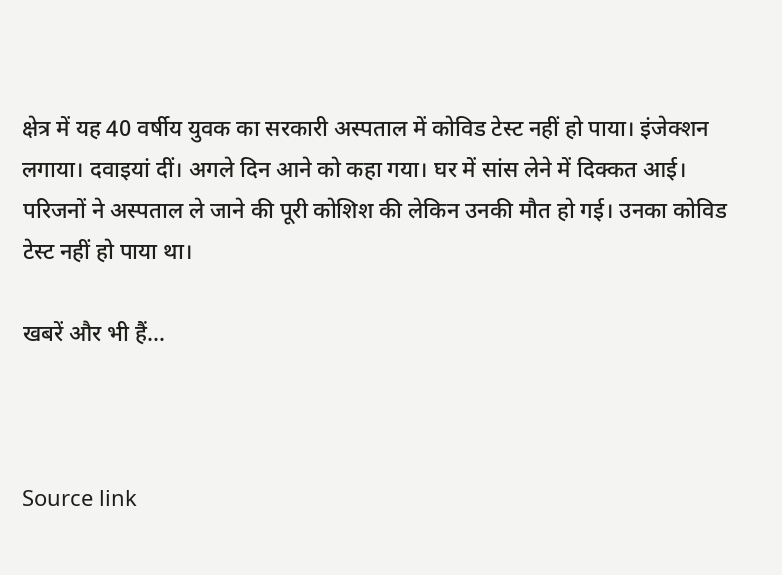क्षेत्र में यह 40 वर्षीय युवक का सरकारी अस्पताल में कोविड टेस्ट नहीं हो पाया। इंजेक्शन लगाया। दवाइयां दीं। अगले दिन आने को कहा गया। घर में सांस लेने में दिक्कत आई। परिजनों ने अस्पताल ले जाने की पूरी कोशिश की लेकिन उनकी मौत हो गई। उनका कोविड टेस्ट नहीं हो पाया था।

खबरें और भी हैं…



Source link